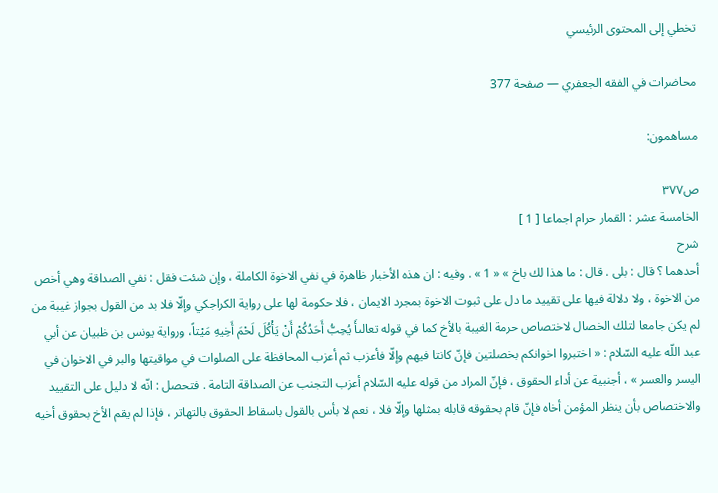تخطي إلى المحتوى الرئيسي

محاضرات في الفقه الجعفري — صفحة 377

مساهمون:

ص٣٧٧
الخامسة عشر : القمار حرام اجماعا [ 1 ]
شرح
أحدهما ؟ قال : بلى . قال : ما هذا لك باخ » « 1 » . وفيه : ان هذه الأخبار ظاهرة في نفي الاخوة الكاملة ، وإن شئت فقل : نفي الصداقة وهي أخص من الاخوة ، ولا دلالة فيها على تقييد ما دل على ثبوت الاخوة بمجرد الايمان ، فلا حكومة لها على رواية الكراجكي وإلّا فلا بد من القول بجواز غيبة من لم يكن جامعا لتلك الخصال لاختصاص حرمة الغيبة بالأخ كما في قوله تعالىأَ يُحِبُّ أَحَدُكُمْ أَنْ يَأْكُلَ لَحْمَ أَخِيهِ مَيْتاً، ورواية يونس بن ظبيان عن أبي عبد اللّه عليه السّلام : « اختبروا اخوانكم بخصلتين فإنّ كانتا فيهم وإلّا فأعزب ثم أعزب المحافظة على الصلوات في مواقيتها والبر في الاخوان في اليسر والعسر » ، أجنبية عن أداء الحقوق ، فإنّ المراد من قوله عليه السّلام أعزب التجنب عن الصداقة التامة . فتحصل : انّه لا دليل على التقييد والاختصاص بأن ينظر المؤمن أخاه فإنّ قام بحقوقه قابله بمثلها وإلّا فلا ، نعم لا بأس بالقول باسقاط الحقوق بالتهاتر ، فإذا لم يقم الأخ بحقوق أخيه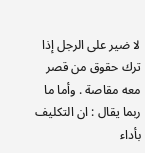لا ضير على الرجل إذا ترك حقوق من قصر معه مقاصة . وأما ما ربما يقال : ان التكليف بأداء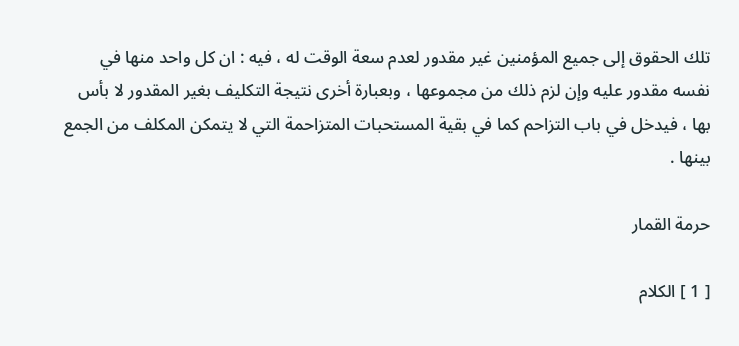تلك الحقوق إلى جميع المؤمنين غير مقدور لعدم سعة الوقت له ، فيه : ان كل واحد منها في نفسه مقدور عليه وإن لزم ذلك من مجموعها ، وبعبارة أخرى نتيجة التكليف بغير المقدور لا بأس بها ، فيدخل في باب التزاحم كما في بقية المستحبات المتزاحمة التي لا يتمكن المكلف من الجمع بينها .

حرمة القمار

[ 1 ] الكلام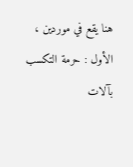هنا يقع في موردين ، الأول : حرمة التكسب بآلات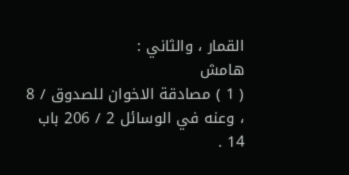القمار ، والثاني :
هامش
( 1 ) مصادقة الاخوان للصدوق / 8 ، وعنه في الوسائل 2 / 206 باب 14 .